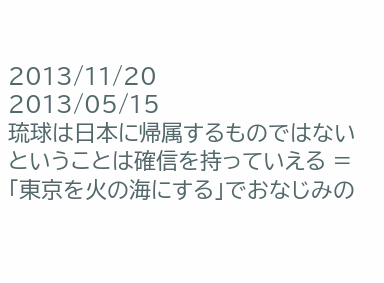2013/11/20
2013/05/15
琉球は日本に帰属するものではないということは確信を持っていえる =「東京を火の海にする」でおなじみの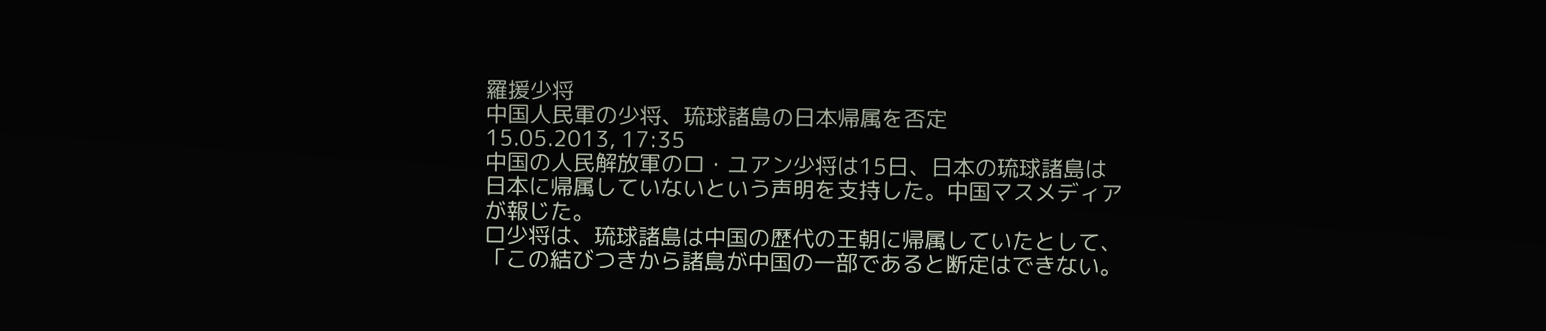羅援少将
中国人民軍の少将、琉球諸島の日本帰属を否定
15.05.2013, 17:35
中国の人民解放軍のロ・ユアン少将は15日、日本の琉球諸島は日本に帰属していないという声明を支持した。中国マスメディアが報じた。
ロ少将は、琉球諸島は中国の歴代の王朝に帰属していたとして、「この結びつきから諸島が中国の一部であると断定はできない。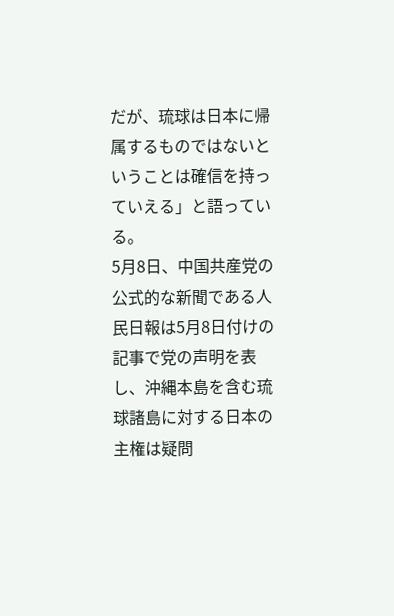だが、琉球は日本に帰属するものではないということは確信を持っていえる」と語っている。
5月8日、中国共産党の公式的な新聞である人民日報は5月8日付けの記事で党の声明を表し、沖縄本島を含む琉球諸島に対する日本の主権は疑問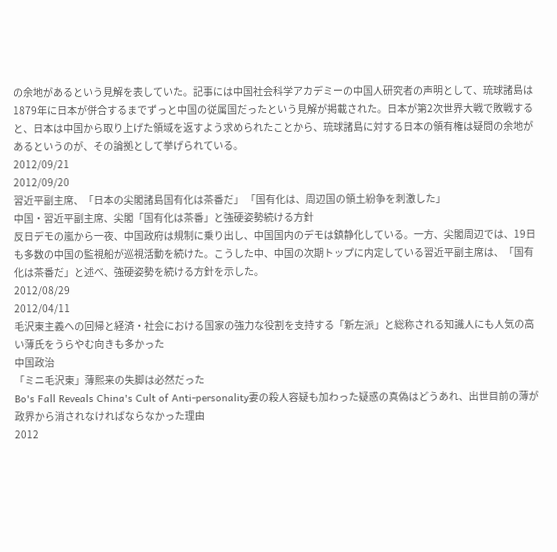の余地があるという見解を表していた。記事には中国社会科学アカデミーの中国人研究者の声明として、琉球諸島は1879年に日本が併合するまでずっと中国の従属国だったという見解が掲載された。日本が第2次世界大戦で敗戦すると、日本は中国から取り上げた領域を返すよう求められたことから、琉球諸島に対する日本の領有権は疑問の余地があるというのが、その論拠として挙げられている。
2012/09/21
2012/09/20
習近平副主席、「日本の尖閣諸島国有化は茶番だ」 「国有化は、周辺国の領土紛争を刺激した」
中国・習近平副主席、尖閣「国有化は茶番」と強硬姿勢続ける方針
反日デモの嵐から一夜、中国政府は規制に乗り出し、中国国内のデモは鎮静化している。一方、尖閣周辺では、19日も多数の中国の監視船が巡視活動を続けた。こうした中、中国の次期トップに内定している習近平副主席は、「国有化は茶番だ」と述べ、強硬姿勢を続ける方針を示した。
2012/08/29
2012/04/11
毛沢東主義への回帰と経済・社会における国家の強力な役割を支持する「新左派」と総称される知識人にも人気の高い薄氏をうらやむ向きも多かった
中国政治
「ミニ毛沢東」薄熙来の失脚は必然だった
Bo's Fall Reveals China's Cult of Anti-personality妻の殺人容疑も加わった疑惑の真偽はどうあれ、出世目前の薄が政界から消されなければならなかった理由
2012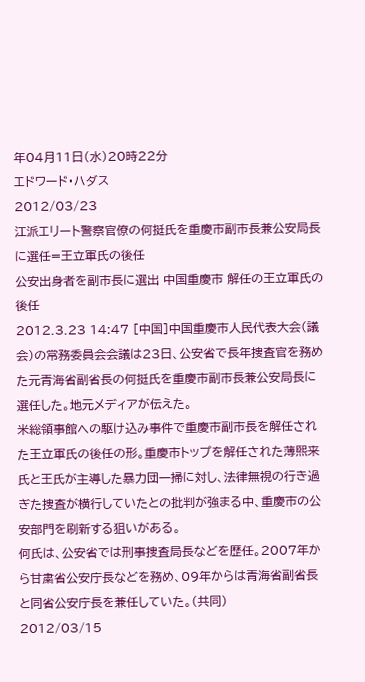年04月11日(水)20時22分
エドワード・ハダス
2012/03/23
江派エリート警察官僚の何挺氏を重慶市副市長兼公安局長に選任=王立軍氏の後任
公安出身者を副市長に選出 中国重慶市 解任の王立軍氏の後任
2012.3.23 14:47 [中国]中国重慶市人民代表大会(議会)の常務委員会会議は23日、公安省で長年捜査官を務めた元青海省副省長の何挺氏を重慶市副市長兼公安局長に選任した。地元メディアが伝えた。
米総領事館への駆け込み事件で重慶市副市長を解任された王立軍氏の後任の形。重慶市トップを解任された薄煕来氏と王氏が主導した暴力団一掃に対し、法律無視の行き過ぎた捜査が横行していたとの批判が強まる中、重慶市の公安部門を刷新する狙いがある。
何氏は、公安省では刑事捜査局長などを歴任。2007年から甘粛省公安庁長などを務め、09年からは青海省副省長と同省公安庁長を兼任していた。(共同)
2012/03/15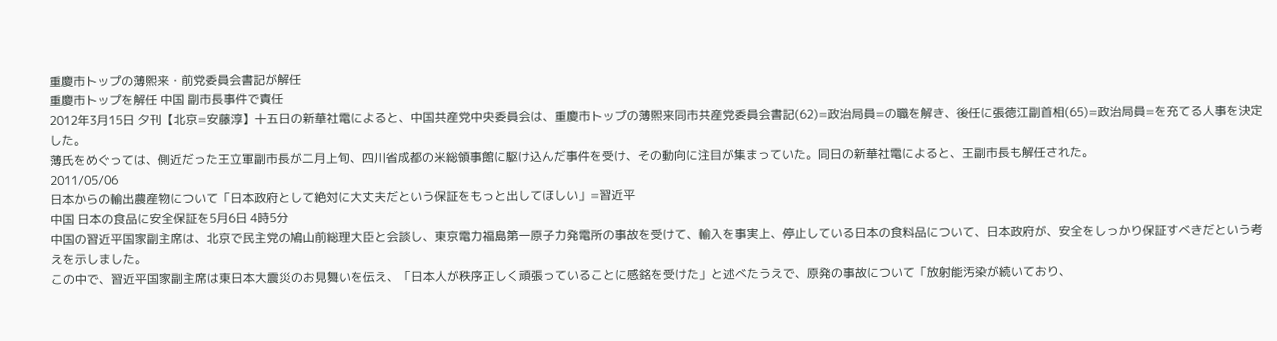重慶市トップの薄熙来・前党委員会書記が解任
重慶市トップを解任 中国 副市長事件で責任
2012年3月15日 夕刊【北京=安藤淳】十五日の新華社電によると、中国共産党中央委員会は、重慶市トップの薄熙来同市共産党委員会書記(62)=政治局員=の職を解き、後任に張徳江副首相(65)=政治局員=を充てる人事を決定した。
薄氏をめぐっては、側近だった王立軍副市長が二月上旬、四川省成都の米総領事館に駆け込んだ事件を受け、その動向に注目が集まっていた。同日の新華社電によると、王副市長も解任された。
2011/05/06
日本からの輸出農産物について「日本政府として絶対に大丈夫だという保証をもっと出してほしい」=習近平
中国 日本の食品に安全保証を5月6日 4時5分
中国の習近平国家副主席は、北京で民主党の鳩山前総理大臣と会談し、東京電力福島第一原子力発電所の事故を受けて、輸入を事実上、停止している日本の食料品について、日本政府が、安全をしっかり保証すべきだという考えを示しました。
この中で、習近平国家副主席は東日本大震災のお見舞いを伝え、「日本人が秩序正しく頑張っていることに感銘を受けた」と述べたうえで、原発の事故について「放射能汚染が続いており、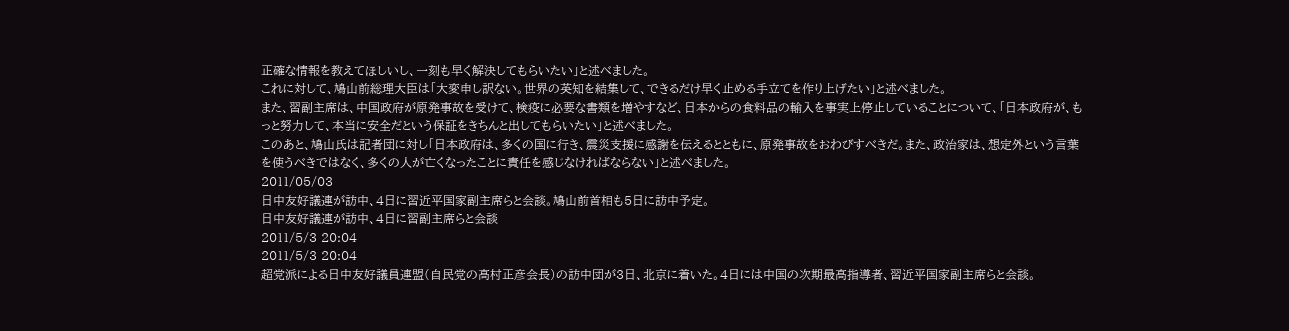正確な情報を教えてほしいし、一刻も早く解決してもらいたい」と述べました。
これに対して、鳩山前総理大臣は「大変申し訳ない。世界の英知を結集して、できるだけ早く止める手立てを作り上げたい」と述べました。
また、習副主席は、中国政府が原発事故を受けて、検疫に必要な書類を増やすなど、日本からの食料品の輸入を事実上停止していることについて、「日本政府が、もっと努力して、本当に安全だという保証をきちんと出してもらいたい」と述べました。
このあと、鳩山氏は記者団に対し「日本政府は、多くの国に行き、震災支援に感謝を伝えるとともに、原発事故をおわびすべきだ。また、政治家は、想定外という言葉を使うべきではなく、多くの人が亡くなったことに責任を感じなければならない」と述べました。
2011/05/03
日中友好議連が訪中、4日に習近平国家副主席らと会談。鳩山前首相も5日に訪中予定。
日中友好議連が訪中、4日に習副主席らと会談
2011/5/3 20:04
2011/5/3 20:04
超党派による日中友好議員連盟(自民党の高村正彦会長)の訪中団が3日、北京に着いた。4日には中国の次期最高指導者、習近平国家副主席らと会談。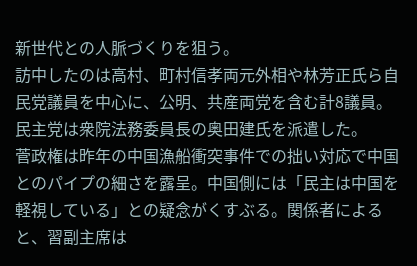新世代との人脈づくりを狙う。
訪中したのは高村、町村信孝両元外相や林芳正氏ら自民党議員を中心に、公明、共産両党を含む計8議員。民主党は衆院法務委員長の奥田建氏を派遣した。
菅政権は昨年の中国漁船衝突事件での拙い対応で中国とのパイプの細さを露呈。中国側には「民主は中国を軽視している」との疑念がくすぶる。関係者によると、習副主席は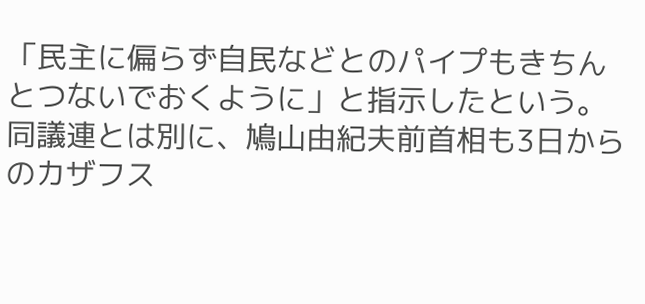「民主に偏らず自民などとのパイプもきちんとつないでおくように」と指示したという。
同議連とは別に、鳩山由紀夫前首相も3日からのカザフス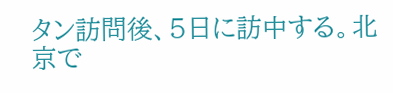タン訪問後、5日に訪中する。北京で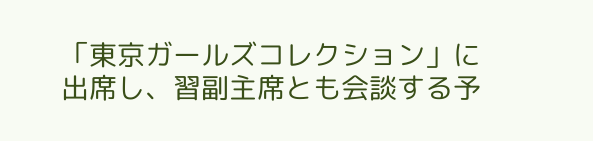「東京ガールズコレクション」に出席し、習副主席とも会談する予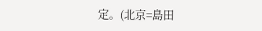定。(北京=島田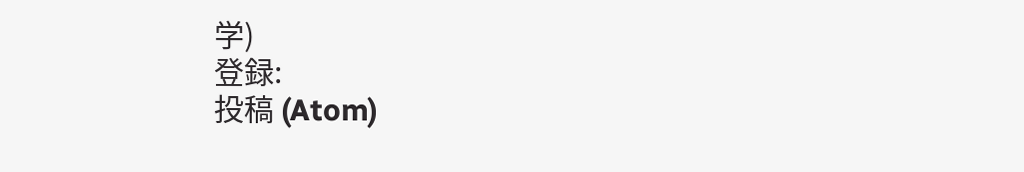学)
登録:
投稿 (Atom)